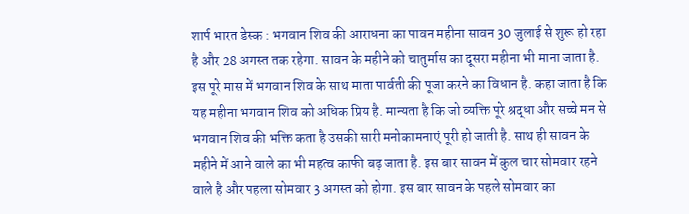शार्प भारत डेस्क : भगवान शिव की आराधना का पावन महीना सावन 30 जुलाई से शुरू हो रहा है और 28 अगस्त तक रहेगा. सावन के महीने को चातुर्मास का दूसरा महीना भी माना जाता है. इस पूरे मास में भगवान शिव के साथ माता पार्वती की पूजा करने का विधान है. कहा जाता है कि यह महीना भगवान शिव को अधिक प्रिय है. मान्यता है कि जो व्यक्ति पूरे श्रद्धा और सच्चे मन से भगवान शिव की भक्ति कता है उसकी सारी मनोकामनाएं पूरी हो जाती है. साथ ही सावन के महीने में आने वाले का भी महत्व काफी बढ़ जाता है. इस बार सावन में कुल चार सोमवार रहने वाले है और पहला सोमवार 3 अगस्त को होगा. इस बार सावन के पहले सोमवार का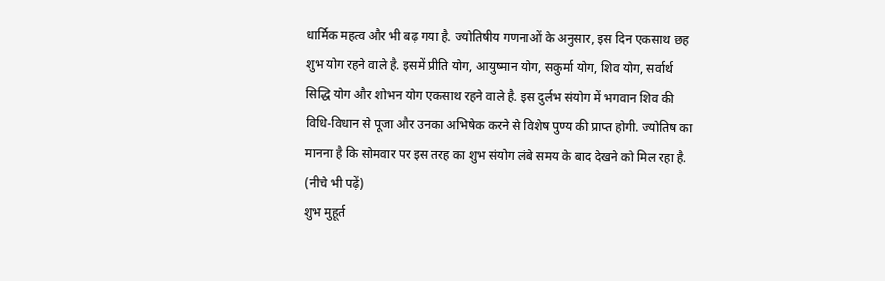धार्मिक महत्व और भी बढ़ गया है. ज्योतिषीय गणनाओं के अनुसार, इस दिन एकसाथ छह शुभ योग रहने वाले है. इसमें प्रीति योग, आयुष्मान योग, सकुर्मा योग, शिव योग, सर्वार्थ सिद्धि योग और शोभन योग एकसाथ रहने वाले है. इस दुर्लभ संयोग में भगवान शिव की विधि-विधान से पूजा और उनका अभिषेक करने से विशेष पुण्य की प्राप्त होगी. ज्योतिष का मानना है कि सोमवार पर इस तरह का शुभ संयोग लंबे समय के बाद देखने को मिल रहा है. (नीचे भी पढ़ें)
शुभ मुहूर्त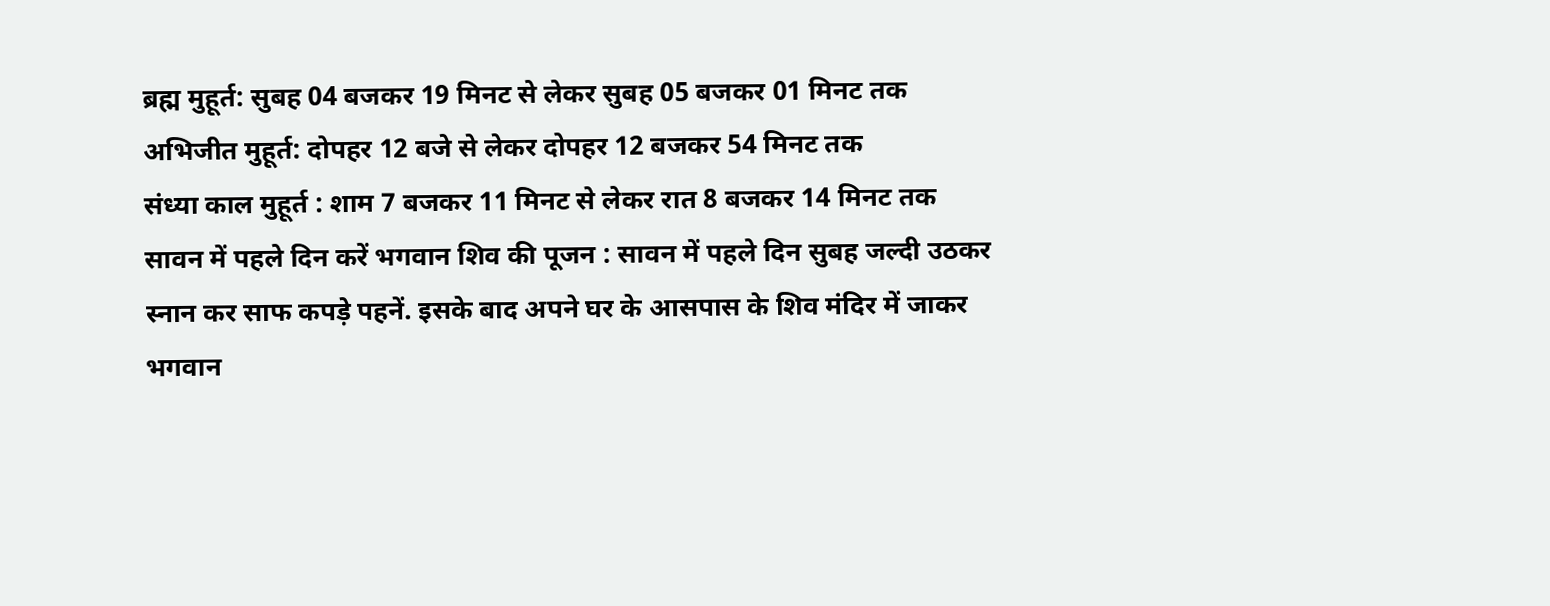ब्रह्म मुहूर्त: सुबह 04 बजकर 19 मिनट से लेकर सुबह 05 बजकर 01 मिनट तक
अभिजीत मुहूर्त: दोपहर 12 बजे से लेकर दोपहर 12 बजकर 54 मिनट तक
संध्या काल मुहूर्त : शाम 7 बजकर 11 मिनट से लेकर रात 8 बजकर 14 मिनट तक
सावन में पहले दिन करें भगवान शिव की पूजन : सावन में पहले दिन सुबह जल्दी उठकर स्नान कर साफ कपड़े पहनें. इसके बाद अपने घर के आसपास के शिव मंदिर में जाकर भगवान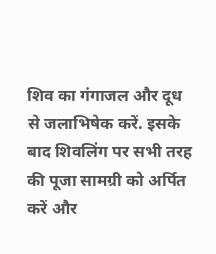शिव का गंगाजल और दूध से जलाभिषेक करें. इसके बाद शिवलिंग पर सभी तरह की पूजा सामग्री को अर्पित करें और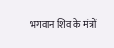भगवान शिव के मंत्रों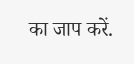का जाप करें.